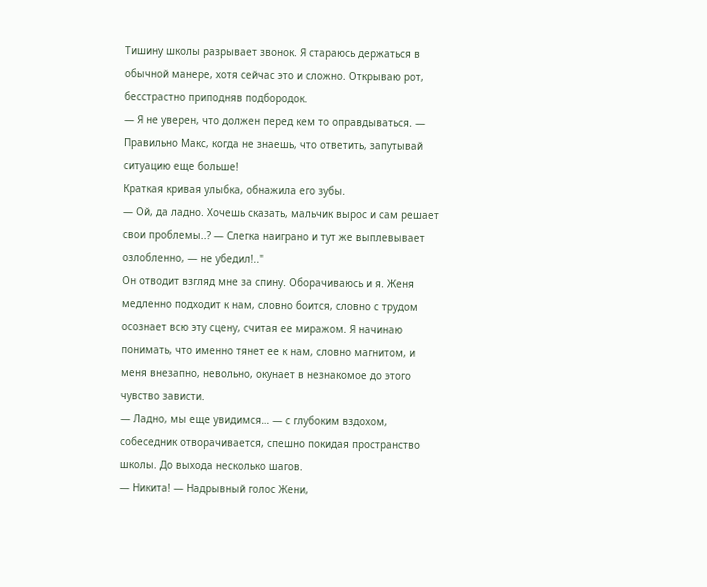Тишину школы разрывает звонок. Я стараюсь держаться в обычной манере, хотя сейчас это и сложно. Открываю рот, бесстрастно приподняв подбородок.
— Я не уверен, что должен перед кем то оправдываться. — Правильно Макс, когда не знаешь, что ответить, запутывай ситуацию еще больше!
Краткая кривая улыбка, обнажила его зубы.
— Ой, да ладно. Хочешь сказать, мальчик вырос и сам решает свои проблемы..? — Слегка наиграно и тут же выплевывает озлобленно, — не убедил!.."
Он отводит взгляд мне за спину. Оборачиваюсь и я. Женя медленно подходит к нам, словно боится, словно с трудом осознает всю эту сцену, считая ее миражом. Я начинаю понимать, что именно тянет ее к нам, словно магнитом, и меня внезапно, невольно, окунает в незнакомое до этого чувство зависти.
— Ладно, мы еще увидимся… — с глубоким вздохом, собеседник отворачивается, спешно покидая пространство школы. До выхода несколько шагов.
— Никита! — Надрывный голос Жени,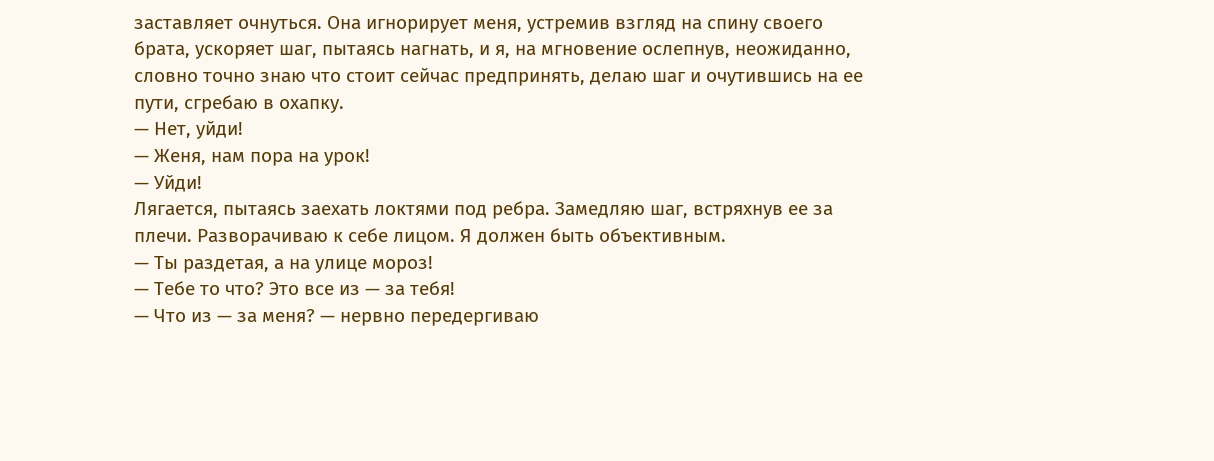заставляет очнуться. Она игнорирует меня, устремив взгляд на спину своего брата, ускоряет шаг, пытаясь нагнать, и я, на мгновение ослепнув, неожиданно, словно точно знаю что стоит сейчас предпринять, делаю шаг и очутившись на ее пути, сгребаю в охапку.
— Нет, уйди!
— Женя, нам пора на урок!
— Уйди!
Лягается, пытаясь заехать локтями под ребра. Замедляю шаг, встряхнув ее за плечи. Разворачиваю к себе лицом. Я должен быть объективным.
— Ты раздетая, а на улице мороз!
— Тебе то что? Это все из — за тебя!
— Что из — за меня? — нервно передергиваю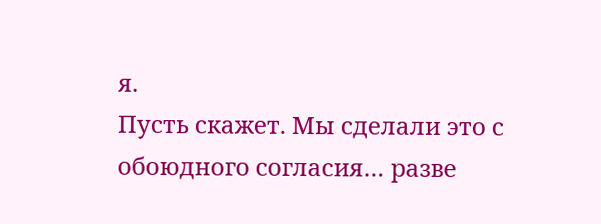я.
Пусть скажет. Мы сделали это с обоюдного согласия… разве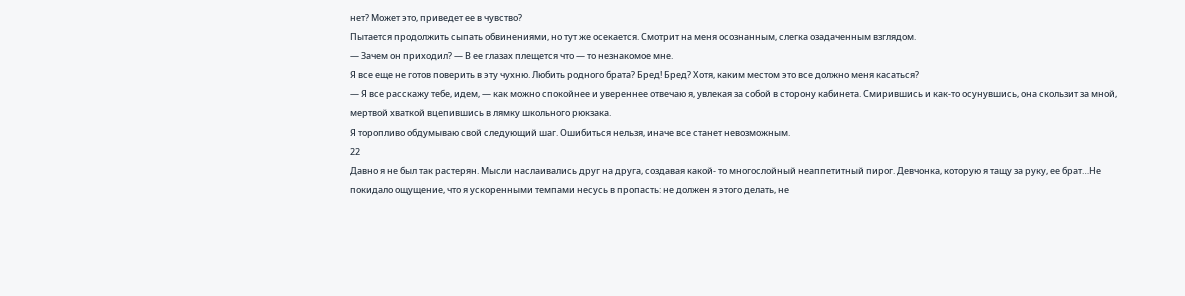нет? Может это, приведет ее в чувство?
Пытается продолжить сыпать обвинениями, но тут же осекается. Смотрит на меня осознанным, слегка озадаченным взглядом.
— Зачем он приходил? — В ее глазах плещется что — то незнакомое мне.
Я все еще не готов поверить в эту чухню. Любить родного брата? Бред! Бред? Хотя, каким местом это все должно меня касаться?
— Я все расскажу тебе, идем, — как можно спокойнее и увереннее отвечаю я, увлекая за собой в сторону кабинета. Смирившись и как-то осунувшись, она скользит за мной, мертвой хваткой вцепившись в лямку школьного рюкзака.
Я торопливо обдумываю свой следующий шаг. Ошибиться нельзя, иначе все станет невозможным.
22
Давно я не был так растерян. Мысли наслаивались друг на друга, создавая какой- то многослойный неаппетитный пирог. Девчонка, которую я тащу за руку, ее брат…Не покидало ощущение, что я ускоренными темпами несусь в пропасть: не должен я этого делать, не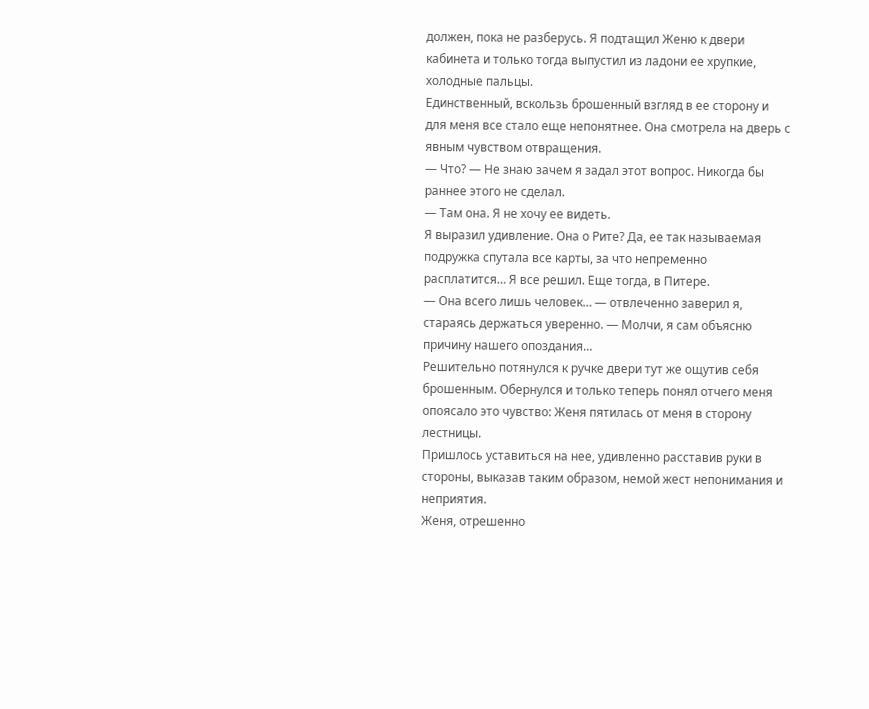должен, пока не разберусь. Я подтащил Женю к двери кабинета и только тогда выпустил из ладони ее хрупкие, холодные пальцы.
Единственный, вскользь брошенный взгляд в ее сторону и для меня все стало еще непонятнее. Она смотрела на дверь с явным чувством отвращения.
— Что? — Не знаю зачем я задал этот вопрос. Никогда бы раннее этого не сделал.
— Там она. Я не хочу ее видеть.
Я выразил удивление. Она о Рите? Да, ее так называемая подружка спутала все карты, за что непременно расплатится… Я все решил. Еще тогда, в Питере.
— Она всего лишь человек… — отвлеченно заверил я, стараясь держаться уверенно. — Молчи, я сам объясню причину нашего опоздания…
Решительно потянулся к ручке двери тут же ощутив себя брошенным. Обернулся и только теперь понял отчего меня опоясало это чувство: Женя пятилась от меня в сторону лестницы.
Пришлось уставиться на нее, удивленно расставив руки в стороны, выказав таким образом, немой жест непонимания и неприятия.
Женя, отрешенно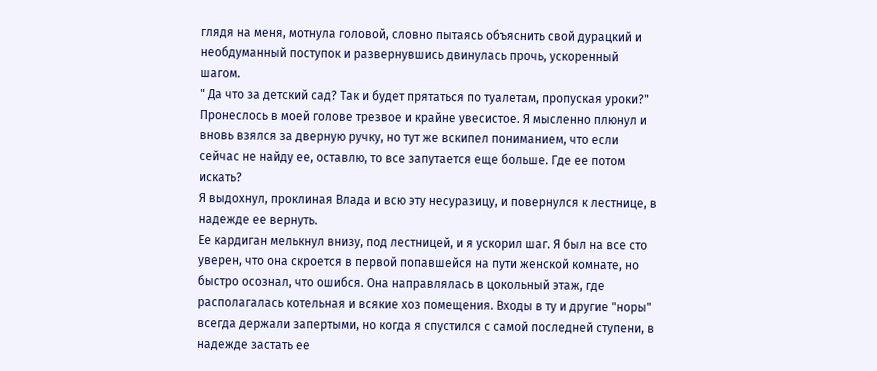глядя на меня, мотнула головой, словно пытаясь объяснить свой дурацкий и необдуманный поступок и развернувшись двинулась прочь, ускоренный шагом.
" Да что за детский сад? Так и будет прятаться по туалетам, пропуская уроки?" Пронеслось в моей голове трезвое и крайне увесистое. Я мысленно плюнул и вновь взялся за дверную ручку, но тут же вскипел пониманием, что если сейчас не найду ее, оставлю, то все запутается еще больше. Где ее потом искать?
Я выдохнул, проклиная Влада и всю эту несуразицу, и повернулся к лестнице, в надежде ее вернуть.
Ее кардиган мелькнул внизу, под лестницей, и я ускорил шаг. Я был на все сто уверен, что она скроется в первой попавшейся на пути женской комнате, но быстро осознал, что ошибся. Она направлялась в цокольный этаж, где располагалась котельная и всякие хоз помещения. Входы в ту и другие "норы" всегда держали запертыми, но когда я спустился с самой последней ступени, в надежде застать ее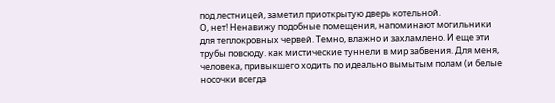под лестницей, заметил приоткрытую дверь котельной.
О, нет! Ненавижу подобные помещения, напоминают могильники для теплокровных червей. Темно, влажно и захламлено. И еще эти трубы повсюду. как мистические туннели в мир забвения. Для меня, человека, привыкшего ходить по идеально вымытым полам (и белые носочки всегда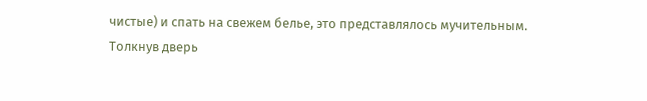чистые) и спать на свежем белье, это представлялось мучительным.
Толкнув дверь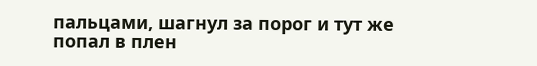пальцами, шагнул за порог и тут же попал в плен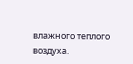влажного теплого воздуха.